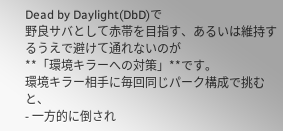Dead by Daylight(DbD)で
野良サバとして赤帯を目指す、あるいは維持するうえで避けて通れないのが
**「環境キラーへの対策」**です。
環境キラー相手に毎回同じパーク構成で挑むと、
- 一方的に倒され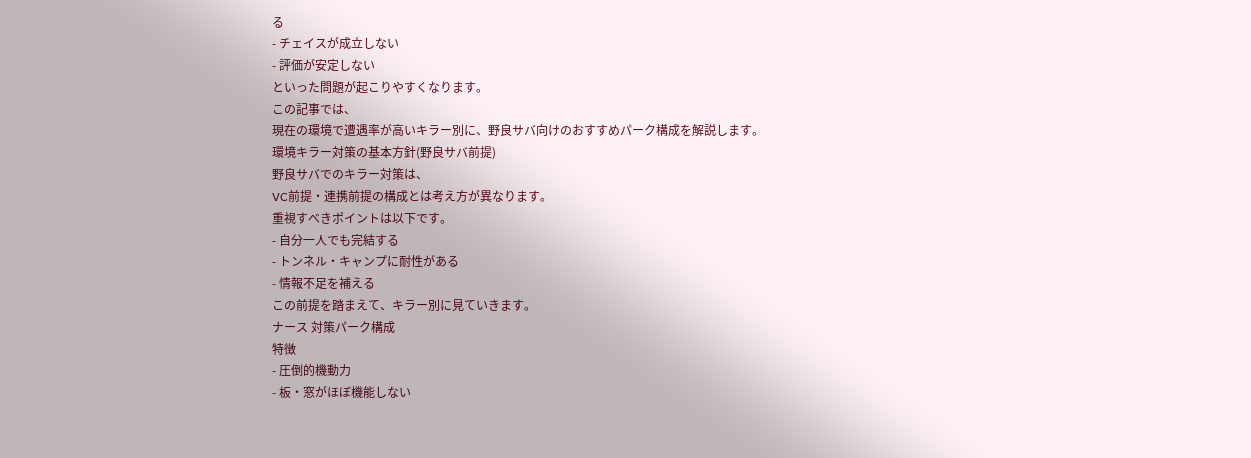る
- チェイスが成立しない
- 評価が安定しない
といった問題が起こりやすくなります。
この記事では、
現在の環境で遭遇率が高いキラー別に、野良サバ向けのおすすめパーク構成を解説します。
環境キラー対策の基本方針(野良サバ前提)
野良サバでのキラー対策は、
VC前提・連携前提の構成とは考え方が異なります。
重視すべきポイントは以下です。
- 自分一人でも完結する
- トンネル・キャンプに耐性がある
- 情報不足を補える
この前提を踏まえて、キラー別に見ていきます。
ナース 対策パーク構成
特徴
- 圧倒的機動力
- 板・窓がほぼ機能しない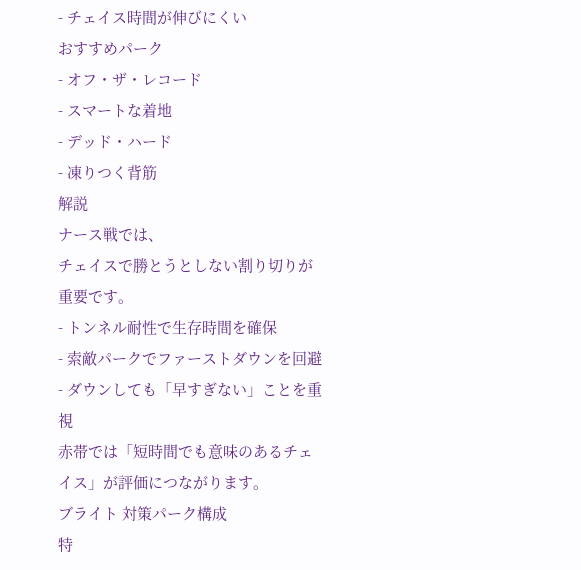- チェイス時間が伸びにくい
おすすめパーク
- オフ・ザ・レコード
- スマートな着地
- デッド・ハード
- 凍りつく背筋
解説
ナース戦では、
チェイスで勝とうとしない割り切りが重要です。
- トンネル耐性で生存時間を確保
- 索敵パークでファーストダウンを回避
- ダウンしても「早すぎない」ことを重視
赤帯では「短時間でも意味のあるチェイス」が評価につながります。
ブライト 対策パーク構成
特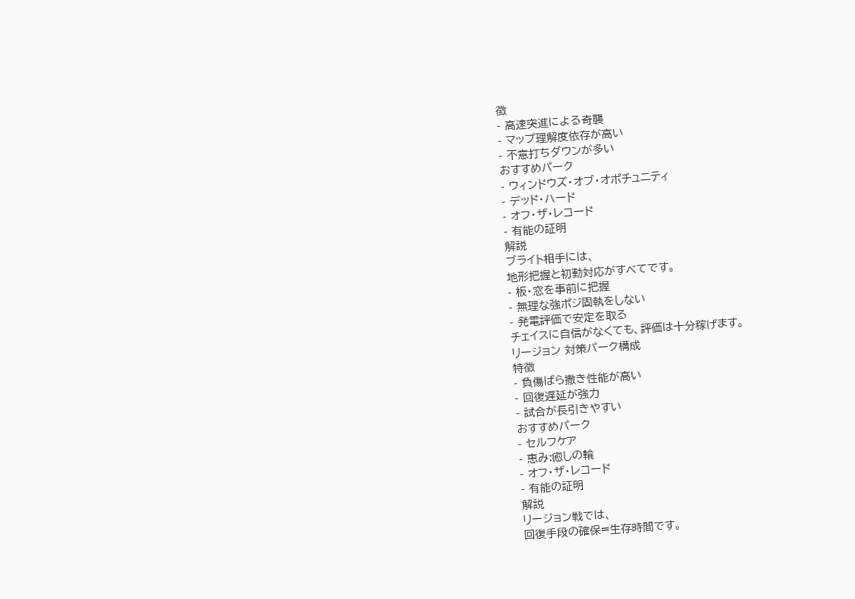徴
- 高速突進による奇襲
- マップ理解度依存が高い
- 不意打ちダウンが多い
おすすめパーク
- ウィンドウズ・オブ・オポチュニティ
- デッド・ハード
- オフ・ザ・レコード
- 有能の証明
解説
ブライト相手には、
地形把握と初動対応がすべてです。
- 板・窓を事前に把握
- 無理な強ポジ固執をしない
- 発電評価で安定を取る
チェイスに自信がなくても、評価は十分稼げます。
リージョン 対策パーク構成
特徴
- 負傷ばら撒き性能が高い
- 回復遅延が強力
- 試合が長引きやすい
おすすめパーク
- セルフケア
- 恵み:癒しの輪
- オフ・ザ・レコード
- 有能の証明
解説
リージョン戦では、
回復手段の確保=生存時間です。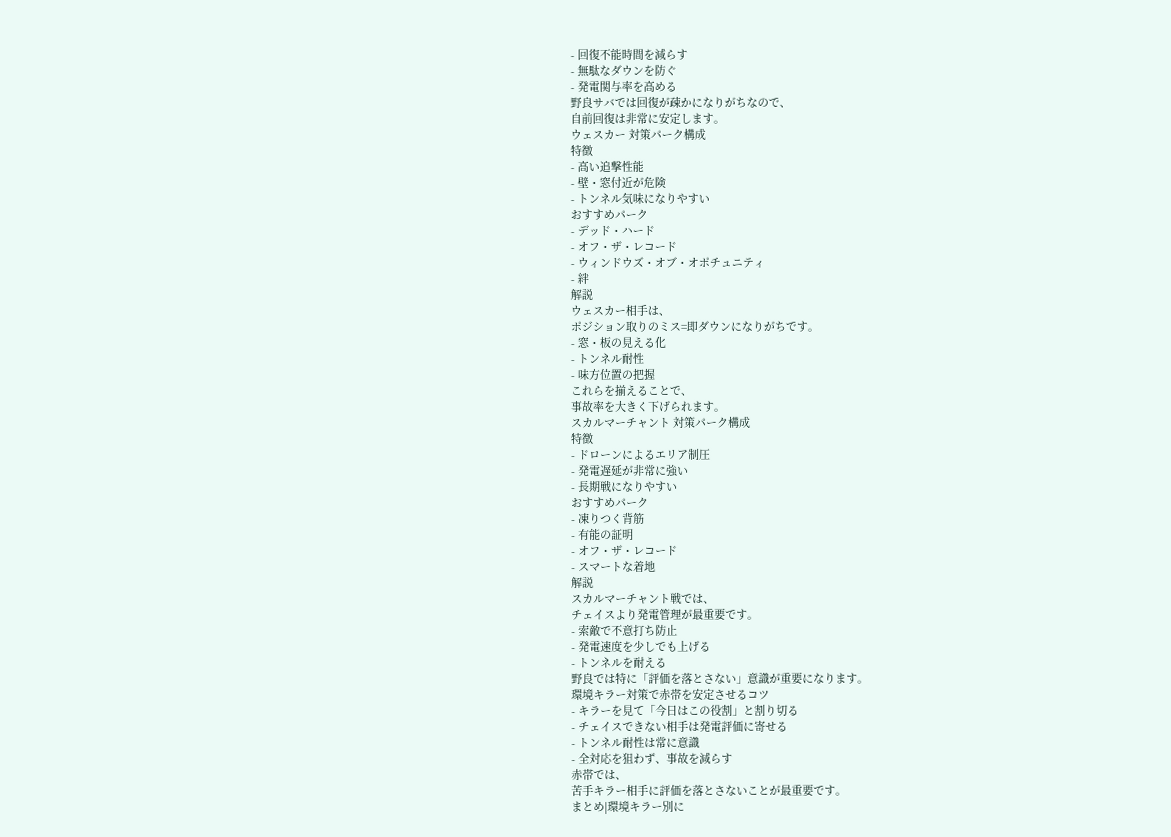- 回復不能時間を減らす
- 無駄なダウンを防ぐ
- 発電関与率を高める
野良サバでは回復が疎かになりがちなので、
自前回復は非常に安定します。
ウェスカー 対策パーク構成
特徴
- 高い追撃性能
- 壁・窓付近が危険
- トンネル気味になりやすい
おすすめパーク
- デッド・ハード
- オフ・ザ・レコード
- ウィンドウズ・オブ・オポチュニティ
- 絆
解説
ウェスカー相手は、
ポジション取りのミス=即ダウンになりがちです。
- 窓・板の見える化
- トンネル耐性
- 味方位置の把握
これらを揃えることで、
事故率を大きく下げられます。
スカルマーチャント 対策パーク構成
特徴
- ドローンによるエリア制圧
- 発電遅延が非常に強い
- 長期戦になりやすい
おすすめパーク
- 凍りつく背筋
- 有能の証明
- オフ・ザ・レコード
- スマートな着地
解説
スカルマーチャント戦では、
チェイスより発電管理が最重要です。
- 索敵で不意打ち防止
- 発電速度を少しでも上げる
- トンネルを耐える
野良では特に「評価を落とさない」意識が重要になります。
環境キラー対策で赤帯を安定させるコツ
- キラーを見て「今日はこの役割」と割り切る
- チェイスできない相手は発電評価に寄せる
- トンネル耐性は常に意識
- 全対応を狙わず、事故を減らす
赤帯では、
苦手キラー相手に評価を落とさないことが最重要です。
まとめ|環境キラー別に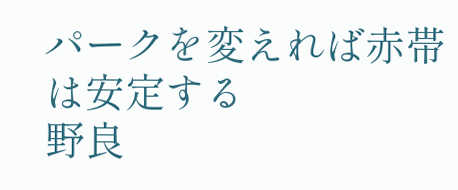パークを変えれば赤帯は安定する
野良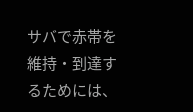サバで赤帯を維持・到達するためには、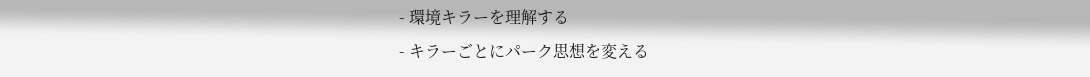- 環境キラーを理解する
- キラーごとにパーク思想を変える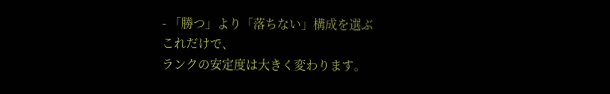- 「勝つ」より「落ちない」構成を選ぶ
これだけで、
ランクの安定度は大きく変わります。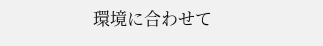環境に合わせて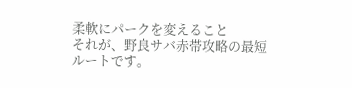柔軟にパークを変えること
それが、野良サバ赤帯攻略の最短ルートです。